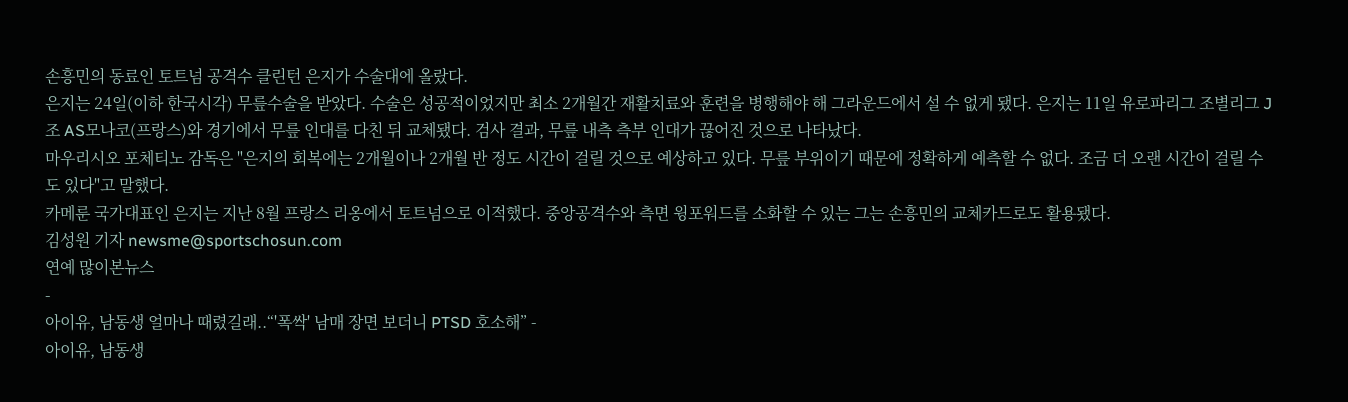손흥민의 동료인 토트넘 공격수 클린턴 은지가 수술대에 올랐다.
은지는 24일(이하 한국시각) 무릎수술을 받았다. 수술은 성공적이었지만 최소 2개월간 재활치료와 훈련을 병행해야 해 그라운드에서 설 수 없게 됐다. 은지는 11일 유로파리그 조별리그 J조 AS모나코(프랑스)와 경기에서 무릎 인대를 다친 뒤 교체됐다. 검사 결과, 무릎 내측 측부 인대가 끊어진 것으로 나타났다.
마우리시오 포체티노 감독은 "은지의 회복에는 2개월이나 2개월 반 정도 시간이 걸릴 것으로 예상하고 있다. 무릎 부위이기 때문에 정확하게 예측할 수 없다. 조금 더 오랜 시간이 걸릴 수도 있다"고 말했다.
카메룬 국가대표인 은지는 지난 8월 프랑스 리옹에서 토트넘으로 이적했다. 중앙공격수와 측면 윙포워드를 소화할 수 있는 그는 손흥민의 교체카드로도 활용됐다.
김성원 기자 newsme@sportschosun.com
연예 많이본뉴스
-
아이유, 남동생 얼마나 때렸길래..“'폭싹' 남매 장면 보더니 PTSD 호소해” -
아이유, 남동생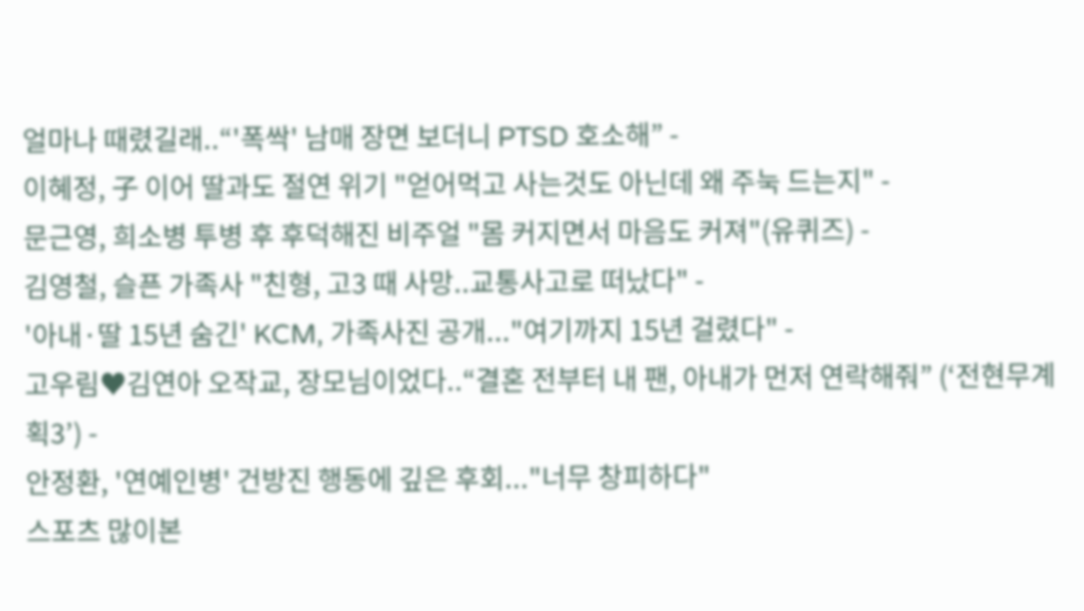얼마나 때렸길래..“'폭싹' 남매 장면 보더니 PTSD 호소해” -
이혜정, 子 이어 딸과도 절연 위기 "얻어먹고 사는것도 아닌데 왜 주눅 드는지" -
문근영, 희소병 투병 후 후덕해진 비주얼 "몸 커지면서 마음도 커져"(유퀴즈) -
김영철, 슬픈 가족사 "친형, 고3 때 사망..교통사고로 떠났다" -
'아내·딸 15년 숨긴' KCM, 가족사진 공개..."여기까지 15년 걸렸다" -
고우림♥김연아 오작교, 장모님이었다..“결혼 전부터 내 팬, 아내가 먼저 연락해줘” (‘전현무계획3’) -
안정환, '연예인병' 건방진 행동에 깊은 후회..."너무 창피하다"
스포츠 많이본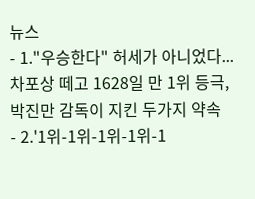뉴스
- 1."우승한다" 허세가 아니었다...차포상 떼고 1628일 만 1위 등극, 박진만 감독이 지킨 두가지 약속
- 2.'1위-1위-1위-1위-1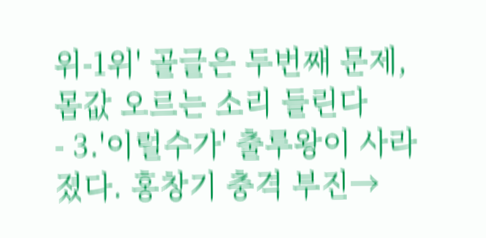위-1위' 골글은 두번째 문제, 몸값 오르는 소리 들린다
- 3.'이럴수가' 출루왕이 사라졌다. 홍창기 충격 부진→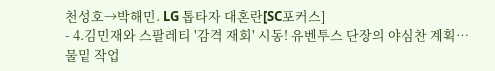천성호→박해민. LG 톱타자 대혼란[SC포커스]
- 4.김민재와 스팔레티 '감격 재회' 시동! 유벤투스 단장의 야심찬 계획…물밑 작업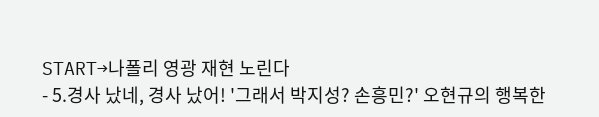START→나폴리 영광 재현 노린다
- 5.경사 났네, 경사 났어! '그래서 박지성? 손흥민?' 오현규의 행복한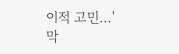이적 고민…'막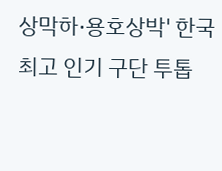상막하·용호상박' 한국 최고 인기 구단 투톱